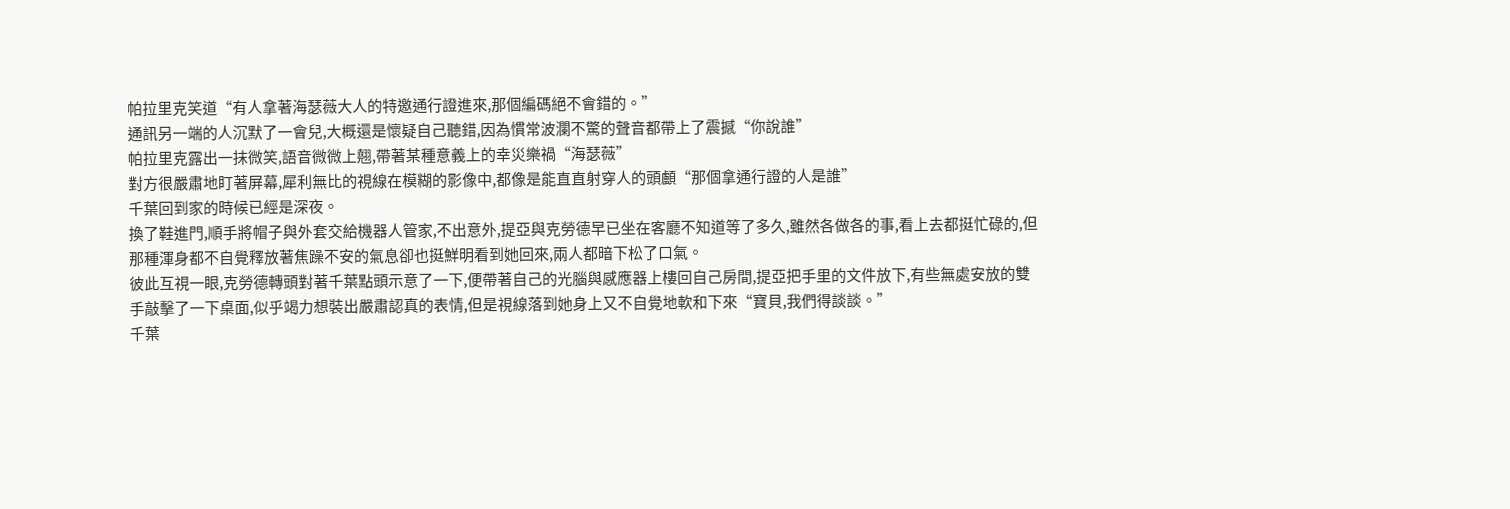帕拉里克笑道“有人拿著海瑟薇大人的特邀通行證進來,那個編碼絕不會錯的。”
通訊另一端的人沉默了一會兒,大概還是懷疑自己聽錯,因為慣常波瀾不驚的聲音都帶上了震撼“你說誰”
帕拉里克露出一抹微笑,語音微微上翹,帶著某種意義上的幸災樂禍“海瑟薇”
對方很嚴肅地盯著屏幕,犀利無比的視線在模糊的影像中,都像是能直直射穿人的頭顱“那個拿通行證的人是誰”
千葉回到家的時候已經是深夜。
換了鞋進門,順手將帽子與外套交給機器人管家,不出意外,提亞與克勞德早已坐在客廳不知道等了多久,雖然各做各的事,看上去都挺忙碌的,但那種渾身都不自覺釋放著焦躁不安的氣息卻也挺鮮明看到她回來,兩人都暗下松了口氣。
彼此互視一眼,克勞德轉頭對著千葉點頭示意了一下,便帶著自己的光腦與感應器上樓回自己房間,提亞把手里的文件放下,有些無處安放的雙手敲擊了一下桌面,似乎竭力想裝出嚴肅認真的表情,但是視線落到她身上又不自覺地軟和下來“寶貝,我們得談談。”
千葉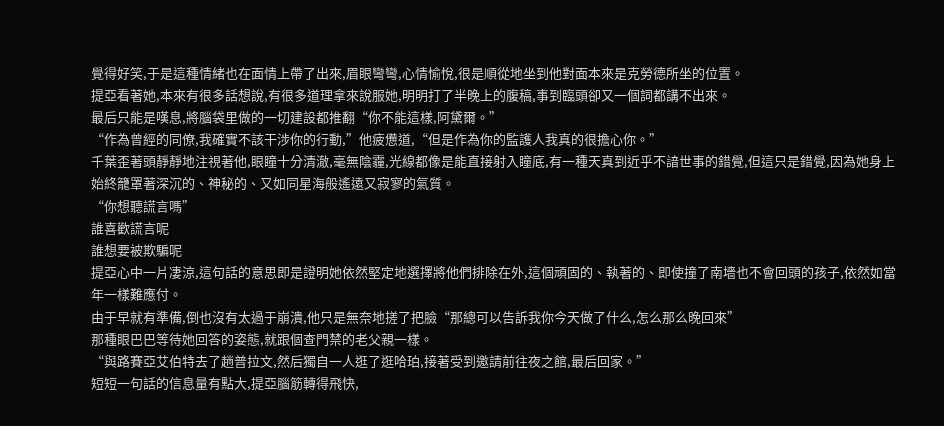覺得好笑,于是這種情緒也在面情上帶了出來,眉眼彎彎,心情愉悅,很是順從地坐到他對面本來是克勞德所坐的位置。
提亞看著她,本來有很多話想說,有很多道理拿來說服她,明明打了半晚上的腹稿,事到臨頭卻又一個詞都講不出來。
最后只能是嘆息,將腦袋里做的一切建設都推翻“你不能這樣,阿黛爾。”
“作為曾經的同僚,我確實不該干涉你的行動,”他疲憊道,“但是作為你的監護人我真的很擔心你。”
千葉歪著頭靜靜地注視著他,眼瞳十分清澈,毫無陰霾,光線都像是能直接射入瞳底,有一種天真到近乎不諳世事的錯覺,但這只是錯覺,因為她身上始終籠罩著深沉的、神秘的、又如同星海般遙遠又寂寥的氣質。
“你想聽謊言嗎”
誰喜歡謊言呢
誰想要被欺騙呢
提亞心中一片凄涼,這句話的意思即是證明她依然堅定地選擇將他們排除在外,這個頑固的、執著的、即使撞了南墻也不會回頭的孩子,依然如當年一樣難應付。
由于早就有準備,倒也沒有太過于崩潰,他只是無奈地搓了把臉“那總可以告訴我你今天做了什么,怎么那么晚回來”
那種眼巴巴等待她回答的姿態,就跟個查門禁的老父親一樣。
“與路賽亞艾伯特去了趟普拉文,然后獨自一人逛了逛哈珀,接著受到邀請前往夜之館,最后回家。”
短短一句話的信息量有點大,提亞腦筋轉得飛快,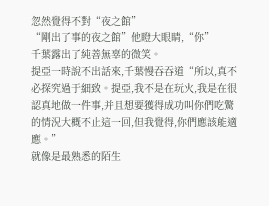忽然覺得不對“夜之館”
“剛出了事的夜之館”他瞪大眼睛,“你”
千葉露出了純善無辜的微笑。
提亞一時說不出話來,千葉慢吞吞道“所以,真不必探究過于細致。提亞,我不是在玩火,我是在很認真地做一件事,并且想要獲得成功叫你們吃驚的情況大概不止這一回,但我覺得,你們應該能適應。”
就像是最熟悉的陌生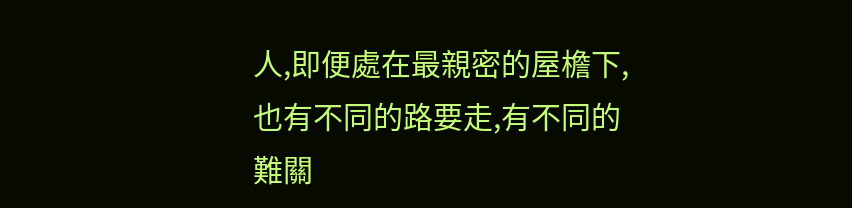人,即便處在最親密的屋檐下,也有不同的路要走,有不同的難關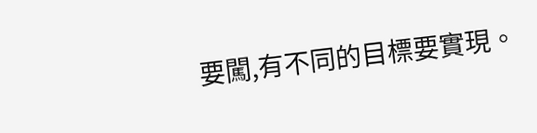要闖,有不同的目標要實現。